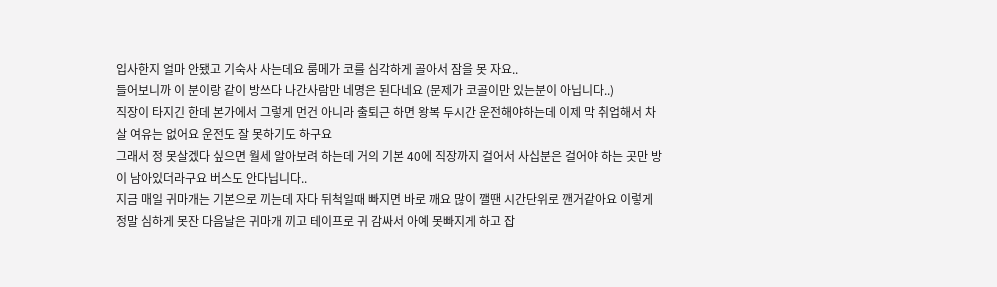입사한지 얼마 안됐고 기숙사 사는데요 룸메가 코를 심각하게 골아서 잠을 못 자요..
들어보니까 이 분이랑 같이 방쓰다 나간사람만 네명은 된다네요 (문제가 코골이만 있는분이 아닙니다..)
직장이 타지긴 한데 본가에서 그렇게 먼건 아니라 출퇴근 하면 왕복 두시간 운전해야하는데 이제 막 취업해서 차 살 여유는 없어요 운전도 잘 못하기도 하구요
그래서 정 못살겠다 싶으면 월세 알아보려 하는데 거의 기본 40에 직장까지 걸어서 사십분은 걸어야 하는 곳만 방이 남아있더라구요 버스도 안다닙니다..
지금 매일 귀마개는 기본으로 끼는데 자다 뒤척일때 빠지면 바로 깨요 많이 깰땐 시간단위로 깬거같아요 이렇게 정말 심하게 못잔 다음날은 귀마개 끼고 테이프로 귀 감싸서 아예 못빠지게 하고 잡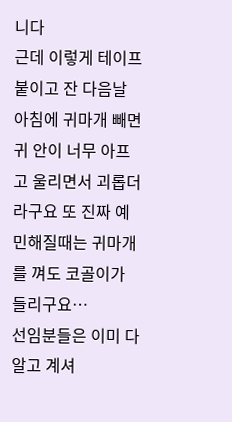니다
근데 이렇게 테이프 붙이고 잔 다음날 아침에 귀마개 빼면 귀 안이 너무 아프고 울리면서 괴롭더라구요 또 진짜 예민해질때는 귀마개를 껴도 코골이가 들리구요…
선임분들은 이미 다 알고 계셔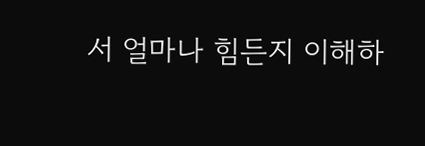서 얼마나 힘든지 이해하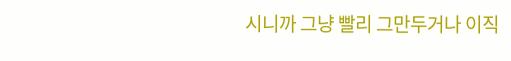시니까 그냥 빨리 그만두거나 이직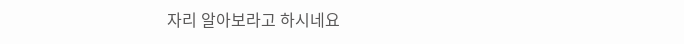자리 알아보라고 하시네요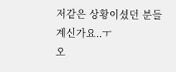저같은 상황이셨던 분들 계신가요..ㅜ
오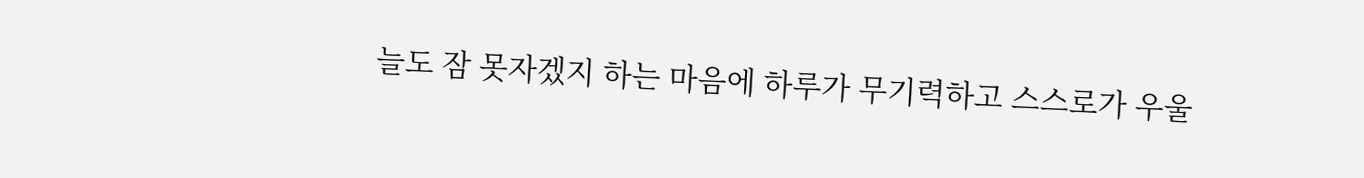늘도 잠 못자겠지 하는 마음에 하루가 무기력하고 스스로가 우울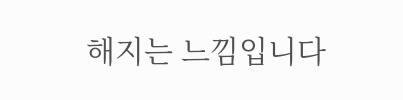해지는 느낌입니다